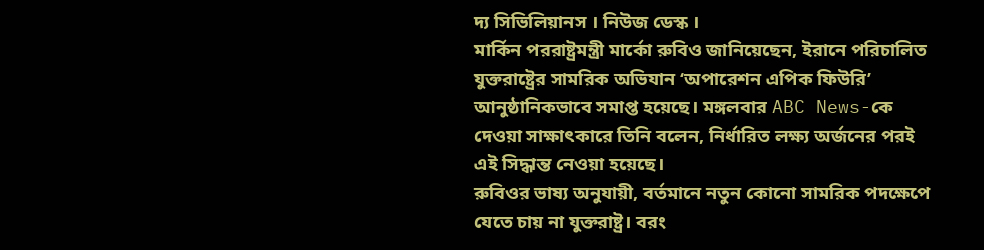দ্য সিভিলিয়ানস । নিউজ ডেস্ক ।
মার্কিন পররাষ্ট্রমন্ত্রী মার্কো রুবিও জানিয়েছেন, ইরানে পরিচালিত যুক্তরাষ্ট্রের সামরিক অভিযান ‘অপারেশন এপিক ফিউরি’ আনুষ্ঠানিকভাবে সমাপ্ত হয়েছে। মঙ্গলবার ABC News-কে দেওয়া সাক্ষাৎকারে তিনি বলেন, নির্ধারিত লক্ষ্য অর্জনের পরই এই সিদ্ধান্ত নেওয়া হয়েছে।
রুবিওর ভাষ্য অনুযায়ী, বর্তমানে নতুন কোনো সামরিক পদক্ষেপে যেতে চায় না যুক্তরাষ্ট্র। বরং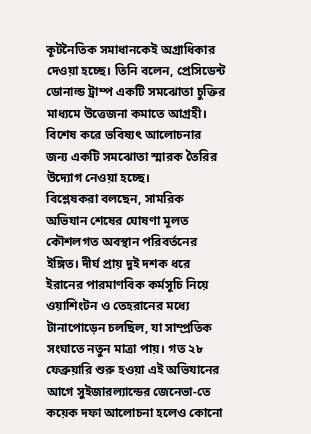কূটনৈতিক সমাধানকেই অগ্রাধিকার দেওয়া হচ্ছে। তিনি বলেন, প্রেসিডেন্ট ডোনাল্ড ট্রাম্প একটি সমঝোতা চুক্তির মাধ্যমে উত্তেজনা কমাতে আগ্রহী। বিশেষ করে ভবিষ্যৎ আলোচনার জন্য একটি সমঝোতা স্মারক তৈরির উদ্যোগ নেওয়া হচ্ছে।
বিশ্লেষকরা বলছেন, সামরিক অভিযান শেষের ঘোষণা মূলত কৌশলগত অবস্থান পরিবর্তনের ইঙ্গিত। দীর্ঘ প্রায় দুই দশক ধরে ইরানের পারমাণবিক কর্মসূচি নিয়ে ওয়াশিংটন ও তেহরানের মধ্যে টানাপোড়েন চলছিল, যা সাম্প্রতিক সংঘাতে নতুন মাত্রা পায়। গত ২৮ ফেব্রুয়ারি শুরু হওয়া এই অভিযানের আগে সুইজারল্যান্ডের জেনেভা-তে কয়েক দফা আলোচনা হলেও কোনো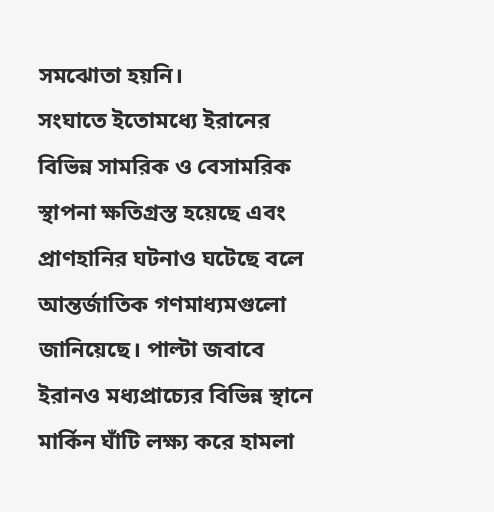সমঝোতা হয়নি।
সংঘাতে ইতোমধ্যে ইরানের বিভিন্ন সামরিক ও বেসামরিক স্থাপনা ক্ষতিগ্রস্ত হয়েছে এবং প্রাণহানির ঘটনাও ঘটেছে বলে আন্তর্জাতিক গণমাধ্যমগুলো জানিয়েছে। পাল্টা জবাবে ইরানও মধ্যপ্রাচ্যের বিভিন্ন স্থানে মার্কিন ঘাঁটি লক্ষ্য করে হামলা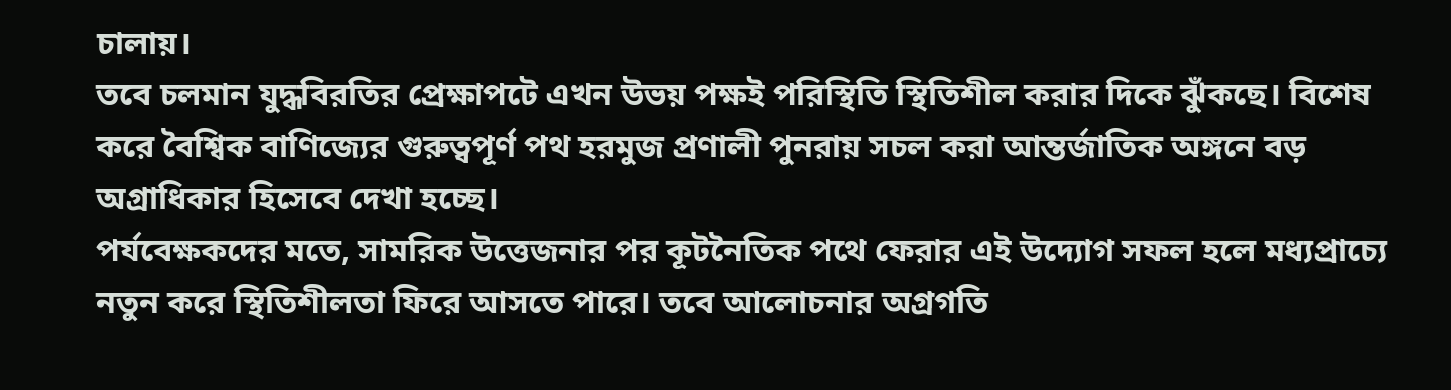চালায়।
তবে চলমান যুদ্ধবিরতির প্রেক্ষাপটে এখন উভয় পক্ষই পরিস্থিতি স্থিতিশীল করার দিকে ঝুঁকছে। বিশেষ করে বৈশ্বিক বাণিজ্যের গুরুত্বপূর্ণ পথ হরমুজ প্রণালী পুনরায় সচল করা আন্তর্জাতিক অঙ্গনে বড় অগ্রাধিকার হিসেবে দেখা হচ্ছে।
পর্যবেক্ষকদের মতে, সামরিক উত্তেজনার পর কূটনৈতিক পথে ফেরার এই উদ্যোগ সফল হলে মধ্যপ্রাচ্যে নতুন করে স্থিতিশীলতা ফিরে আসতে পারে। তবে আলোচনার অগ্রগতি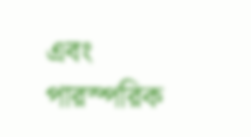এবং পারস্পরিক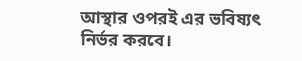আস্থার ওপরই এর ভবিষ্যৎ নির্ভর করবে।